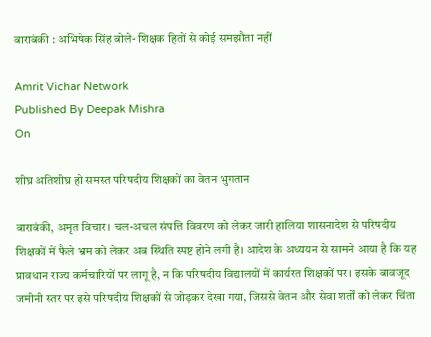बाराबंकी : अभिषेक सिंह बोले- शिक्षक हितों से कोई समझौता नहीं

Amrit Vichar Network
Published By Deepak Mishra
On

शीघ्र अतिशीघ्र हो समस्त परिषदीय शिक्षकों का वेतन भुगतान

बाराबंकी, अमृत विचार। चल-अचल संपत्ति विवरण को लेकर जारी हालिया शासनादेश से परिषदीय शिक्षकों में फैले भ्रम को लेकर अब स्थिति स्पष्ट होने लगी है। आदेश के अध्ययन से सामने आया है कि यह प्रावधान राज्य कर्मचारियों पर लागू है, न कि परिषदीय विद्यालयों में कार्यरत शिक्षकों पर। इसके बावजूद जमीनी स्तर पर इसे परिषदीय शिक्षकों से जोड़कर देखा गया, जिससे वेतन और सेवा शर्तों को लेकर चिंता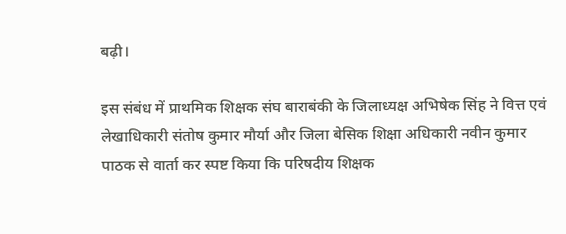बढ़ी।

इस संबंध में प्राथमिक शिक्षक संघ बाराबंकी के जिलाध्यक्ष अभिषेक सिंह ने वित्त एवं लेखाधिकारी संतोष कुमार मौर्या और जिला बेसिक शिक्षा अधिकारी नवीन कुमार पाठक से वार्ता कर स्पष्ट किया कि परिषदीय शिक्षक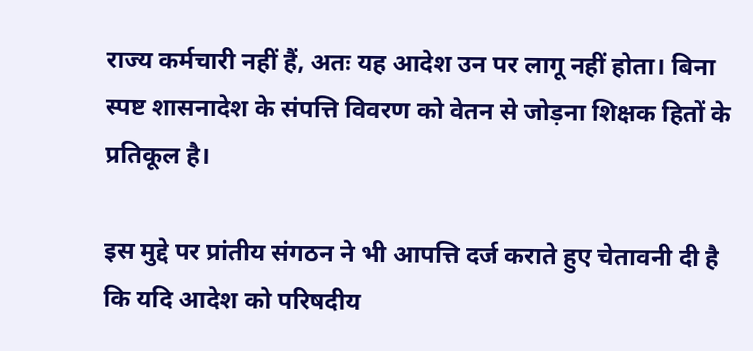राज्य कर्मचारी नहीं हैं, अतः यह आदेश उन पर लागू नहीं होता। बिना स्पष्ट शासनादेश के संपत्ति विवरण को वेतन से जोड़ना शिक्षक हितों के प्रतिकूल है।

इस मुद्दे पर प्रांतीय संगठन ने भी आपत्ति दर्ज कराते हुए चेतावनी दी है कि यदि आदेश को परिषदीय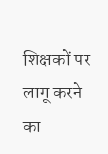शिक्षकों पर लागू करने का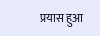प्रयास हुआ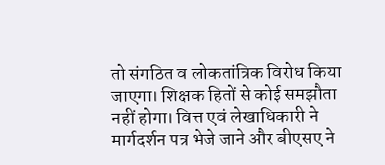तो संगठित व लोकतांत्रिक विरोध किया जाएगा। शिक्षक हितों से कोई समझौता नहीं होगा। वित्त एवं लेखाधिकारी ने मार्गदर्शन पत्र भेजे जाने और बीएसए ने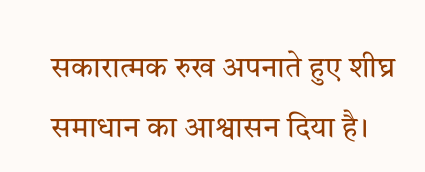सकारात्मक रुख अपनाते हुए शीघ्र समाधान का आश्वासन दिया है।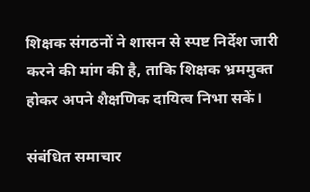शिक्षक संगठनों ने शासन से स्पष्ट निर्देश जारी करने की मांग की है, ताकि शिक्षक भ्रममुक्त होकर अपने शैक्षणिक दायित्व निभा सकें।

संबंधित समाचार